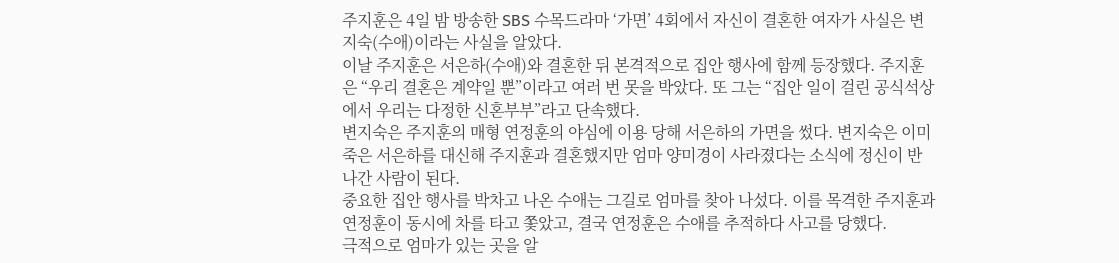주지훈은 4일 밤 방송한 SBS 수목드라마 ‘가면’ 4회에서 자신이 결혼한 여자가 사실은 변지숙(수애)이라는 사실을 알았다.
이날 주지훈은 서은하(수애)와 결혼한 뒤 본격적으로 집안 행사에 함께 등장했다. 주지훈은 “우리 결혼은 계약일 뿐”이라고 여러 번 못을 박았다. 또 그는 “집안 일이 걸린 공식석상에서 우리는 다정한 신혼부부”라고 단속했다.
변지숙은 주지훈의 매형 연정훈의 야심에 이용 당해 서은하의 가면을 썼다. 변지숙은 이미 죽은 서은하를 대신해 주지훈과 결혼했지만 엄마 양미경이 사라졌다는 소식에 정신이 반 나간 사람이 된다.
중요한 집안 행사를 박차고 나온 수애는 그길로 엄마를 찾아 나섰다. 이를 목격한 주지훈과 연정훈이 동시에 차를 타고 쫓았고, 결국 연정훈은 수애를 추적하다 사고를 당했다.
극적으로 엄마가 있는 곳을 알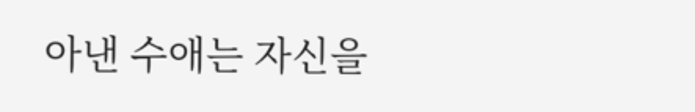아낸 수애는 자신을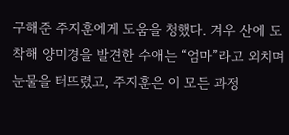구해준 주지훈에게 도움을 청했다. 겨우 산에 도착해 양미경을 발견한 수애는 “엄마”라고 외치며 눈물을 터뜨렸고, 주지훈은 이 모든 과정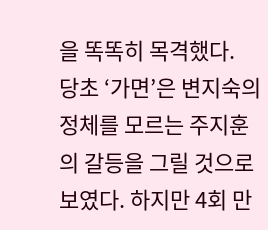을 똑똑히 목격했다.
당초 ‘가면’은 변지숙의 정체를 모르는 주지훈의 갈등을 그릴 것으로 보였다. 하지만 4회 만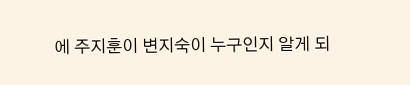에 주지훈이 변지숙이 누구인지 알게 되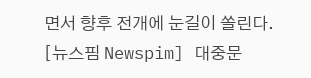면서 향후 전개에 눈길이 쏠린다.
[뉴스핌 Newspim] 대중문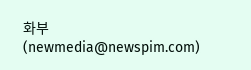화부 (newmedia@newspim.com)